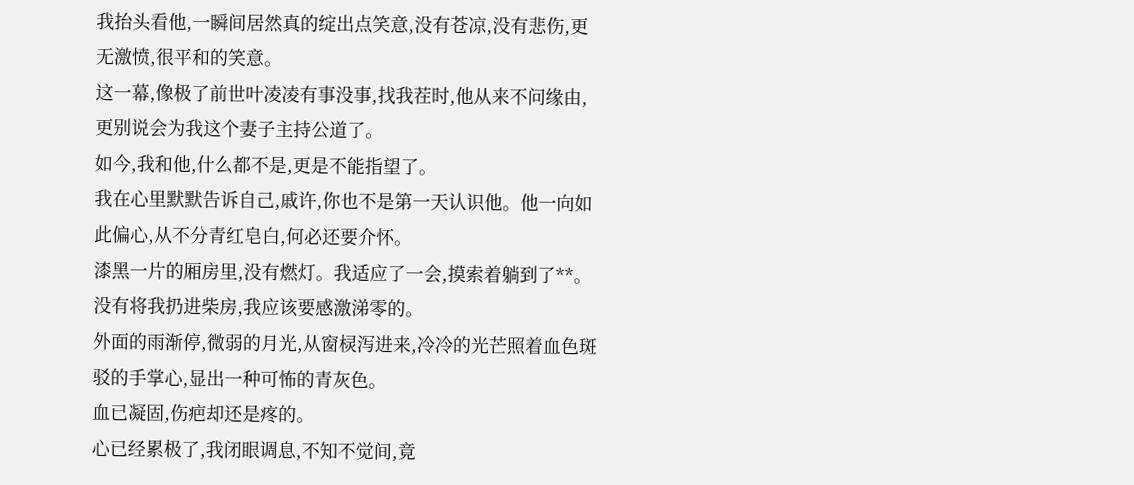我抬头看他,一瞬间居然真的绽出点笑意,没有苍凉,没有悲伤,更无激愤,很平和的笑意。
这一幕,像极了前世叶凌凌有事没事,找我茬时,他从来不问缘由,更别说会为我这个妻子主持公道了。
如今,我和他,什么都不是,更是不能指望了。
我在心里默默告诉自己,戚许,你也不是第一天认识他。他一向如此偏心,从不分青红皂白,何必还要介怀。
漆黑一片的厢房里,没有燃灯。我适应了一会,摸索着躺到了**。
没有将我扔进柴房,我应该要感激涕零的。
外面的雨渐停,微弱的月光,从窗棂泻进来,冷冷的光芒照着血色斑驳的手掌心,显出一种可怖的青灰色。
血已凝固,伤疤却还是疼的。
心已经累极了,我闭眼调息,不知不觉间,竟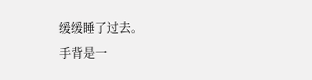缓缓睡了过去。
手背是一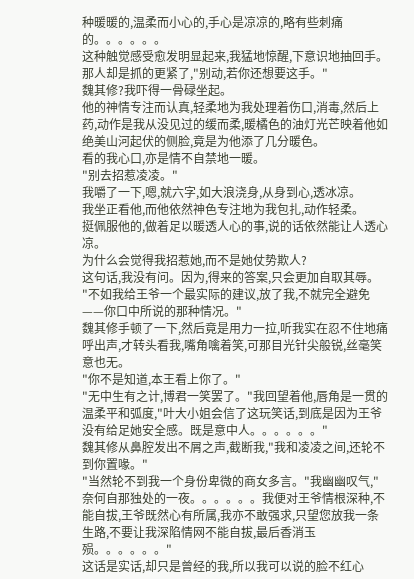种暖暖的,温柔而小心的,手心是凉凉的,略有些刺痛的。。。。。。
这种触觉感受愈发明显起来,我猛地惊醒,下意识地抽回手。
那人却是抓的更紧了,"别动,若你还想要这手。"
魏其修?我吓得一骨碌坐起。
他的神情专注而认真,轻柔地为我处理着伤口,消毒,然后上药,动作是我从没见过的缓而柔,暖橘色的油灯光芒映着他如绝美山河起伏的侧脸,竟是为他添了几分暖色。
看的我心口,亦是情不自禁地一暖。
"别去招惹凌凌。"
我嚼了一下,嗯,就六字,如大浪浇身,从身到心,透冰凉。
我坐正看他,而他依然神色专注地为我包扎,动作轻柔。
挺佩服他的,做着足以暖透人心的事,说的话依然能让人透心凉。
为什么会觉得我招惹她,而不是她仗势欺人?
这句话,我没有问。因为,得来的答案,只会更加自取其辱。
"不如我给王爷一个最实际的建议,放了我,不就完全避免——你口中所说的那种情况。"
魏其修手顿了一下,然后竟是用力一拉,听我实在忍不住地痛呼出声,才转头看我,嘴角噙着笑,可那目光针尖般锐,丝毫笑意也无。
"你不是知道,本王看上你了。"
"无中生有之计,博君一笑罢了。"我回望着他,唇角是一贯的温柔平和弧度,"叶大小姐会信了这玩笑话,到底是因为王爷没有给足她安全感。既是意中人。。。。。。"
魏其修从鼻腔发出不屑之声,截断我,"我和凌凌之间,还轮不到你置喙。"
"当然轮不到我一个身份卑微的商女多言。"我幽幽叹气,"奈何自那独处的一夜。。。。。。我便对王爷情根深种,不能自拔,王爷既然心有所属,我亦不敢强求,只望您放我一条生路,不要让我深陷情网不能自拔,最后香消玉殒。。。。。。"
这话是实话,却只是曾经的我,所以我可以说的脸不红心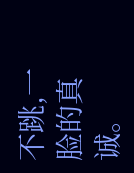不跳,一脸的真诚。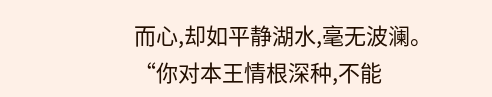而心,却如平静湖水,毫无波澜。
“你对本王情根深种,不能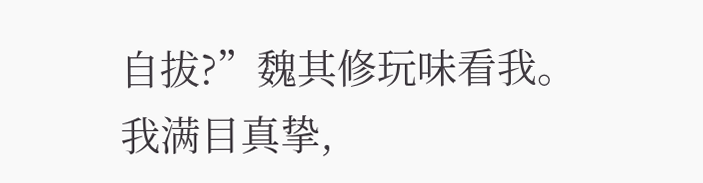自拔?”魏其修玩味看我。
我满目真挚,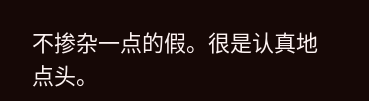不掺杂一点的假。很是认真地点头。